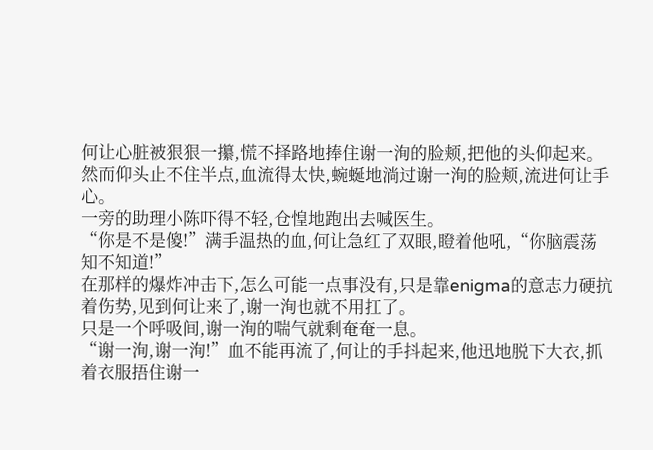何让心脏被狠狠一攥,慌不择路地捧住谢一洵的脸颊,把他的头仰起来。
然而仰头止不住半点,血流得太快,蜿蜒地淌过谢一洵的脸颊,流进何让手心。
一旁的助理小陈吓得不轻,仓惶地跑出去喊医生。
“你是不是傻!”满手温热的血,何让急红了双眼,瞪着他吼,“你脑震荡知不知道!”
在那样的爆炸冲击下,怎么可能一点事没有,只是靠enigma的意志力硬抗着伤势,见到何让来了,谢一洵也就不用扛了。
只是一个呼吸间,谢一洵的喘气就剩奄奄一息。
“谢一洵,谢一洵!”血不能再流了,何让的手抖起来,他迅地脱下大衣,抓着衣服捂住谢一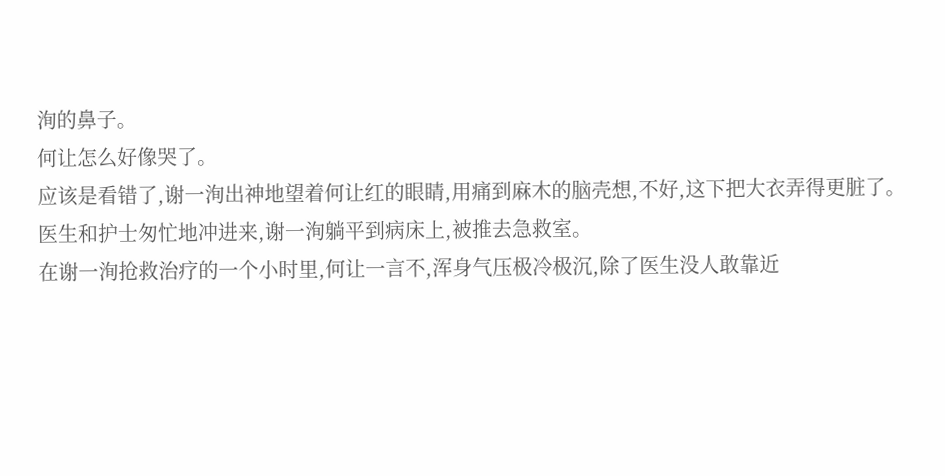洵的鼻子。
何让怎么好像哭了。
应该是看错了,谢一洵出神地望着何让红的眼睛,用痛到麻木的脑壳想,不好,这下把大衣弄得更脏了。
医生和护士匆忙地冲进来,谢一洵躺平到病床上,被推去急救室。
在谢一洵抢救治疗的一个小时里,何让一言不,浑身气压极冷极沉,除了医生没人敢靠近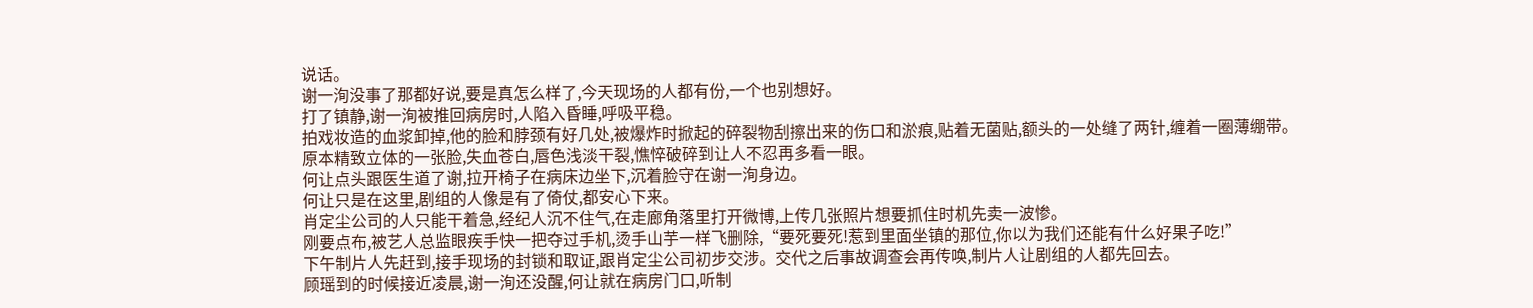说话。
谢一洵没事了那都好说,要是真怎么样了,今天现场的人都有份,一个也别想好。
打了镇静,谢一洵被推回病房时,人陷入昏睡,呼吸平稳。
拍戏妆造的血浆卸掉,他的脸和脖颈有好几处,被爆炸时掀起的碎裂物刮擦出来的伤口和淤痕,贴着无菌贴,额头的一处缝了两针,缠着一圈薄绷带。
原本精致立体的一张脸,失血苍白,唇色浅淡干裂,憔悴破碎到让人不忍再多看一眼。
何让点头跟医生道了谢,拉开椅子在病床边坐下,沉着脸守在谢一洵身边。
何让只是在这里,剧组的人像是有了倚仗,都安心下来。
肖定尘公司的人只能干着急,经纪人沉不住气,在走廊角落里打开微博,上传几张照片想要抓住时机先卖一波惨。
刚要点布,被艺人总监眼疾手快一把夺过手机,烫手山芋一样飞删除,“要死要死!惹到里面坐镇的那位,你以为我们还能有什么好果子吃!”
下午制片人先赶到,接手现场的封锁和取证,跟肖定尘公司初步交涉。交代之后事故调查会再传唤,制片人让剧组的人都先回去。
顾瑶到的时候接近凌晨,谢一洵还没醒,何让就在病房门口,听制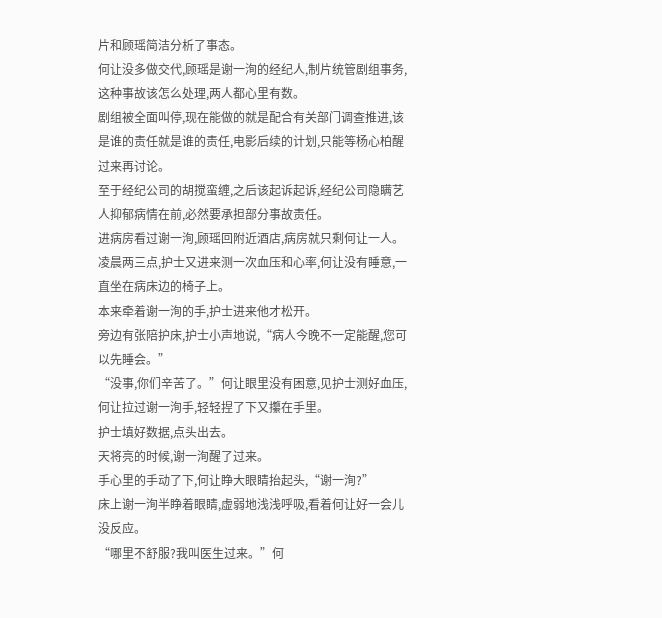片和顾瑶简洁分析了事态。
何让没多做交代,顾瑶是谢一洵的经纪人,制片统管剧组事务,这种事故该怎么处理,两人都心里有数。
剧组被全面叫停,现在能做的就是配合有关部门调查推进,该是谁的责任就是谁的责任,电影后续的计划,只能等杨心柏醒过来再讨论。
至于经纪公司的胡搅蛮缠,之后该起诉起诉,经纪公司隐瞒艺人抑郁病情在前,必然要承担部分事故责任。
进病房看过谢一洵,顾瑶回附近酒店,病房就只剩何让一人。
凌晨两三点,护士又进来测一次血压和心率,何让没有睡意,一直坐在病床边的椅子上。
本来牵着谢一洵的手,护士进来他才松开。
旁边有张陪护床,护士小声地说,“病人今晚不一定能醒,您可以先睡会。”
“没事,你们辛苦了。”何让眼里没有困意,见护士测好血压,何让拉过谢一洵手,轻轻捏了下又攥在手里。
护士填好数据,点头出去。
天将亮的时候,谢一洵醒了过来。
手心里的手动了下,何让睁大眼睛抬起头,“谢一洵?”
床上谢一洵半睁着眼睛,虚弱地浅浅呼吸,看着何让好一会儿没反应。
“哪里不舒服?我叫医生过来。”何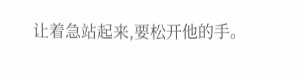让着急站起来,要松开他的手。